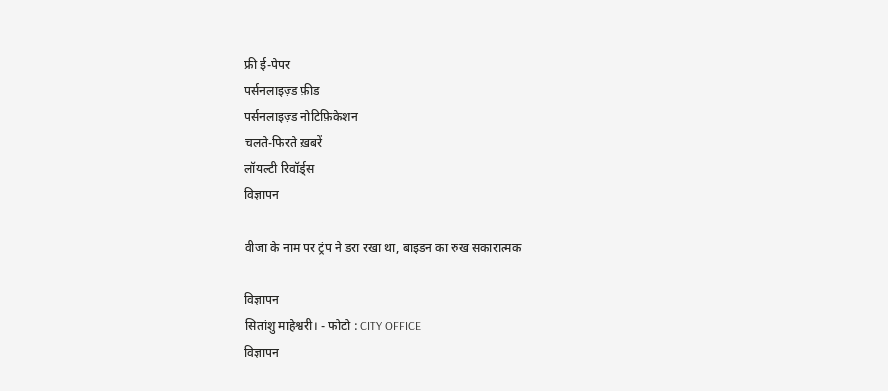फ्री ई-पेपर
पर्सनलाइज़्ड फ़ीड
पर्सनलाइज़्ड नोटिफ़िकेशन
चलते-फिरते ख़बरें
लॉयल्टी रिवॉर्ड्स
विज्ञापन

वीजा के नाम पर ट्रंप ने डरा रखा था, बाइडन का रुख सकारात्मक

विज्ञापन
सितांशु माहेश्वरी। - फोटो : CITY OFFICE
विज्ञापन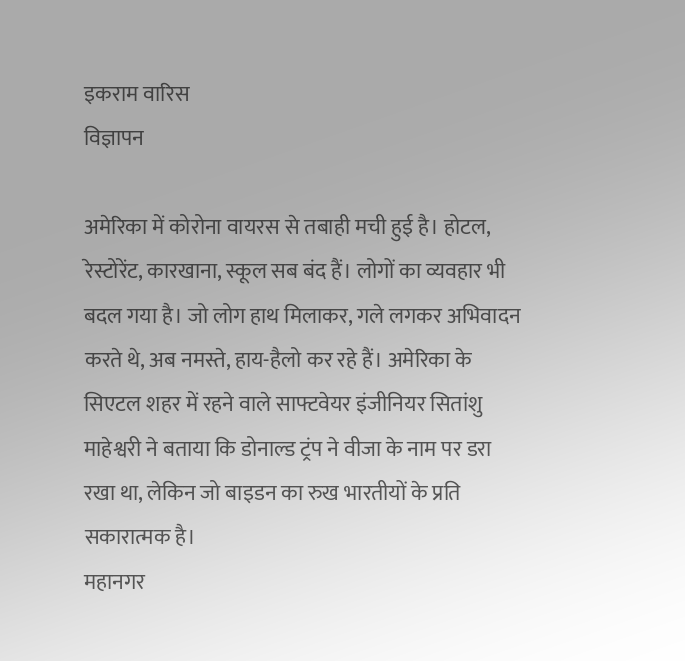इकराम वारिस
विज्ञापन

अमेरिका में कोरोना वायरस से तबाही मची हुई है। होटल, रेस्टोरेंट, कारखाना, स्कूल सब बंद हैं। लोगों का व्यवहार भी बदल गया है। जो लोग हाथ मिलाकर, गले लगकर अभिवादन करते थे, अब नमस्ते, हाय-हैलो कर रहे हैं। अमेरिका के सिएटल शहर में रहने वाले साफ्टवेयर इंजीनियर सितांशु माहेश्वरी ने बताया कि डोनाल्ड ट्रंप ने वीजा के नाम पर डरा रखा था, लेकिन जो बाइडन का रुख भारतीयों के प्रति सकारात्मक है।
महानगर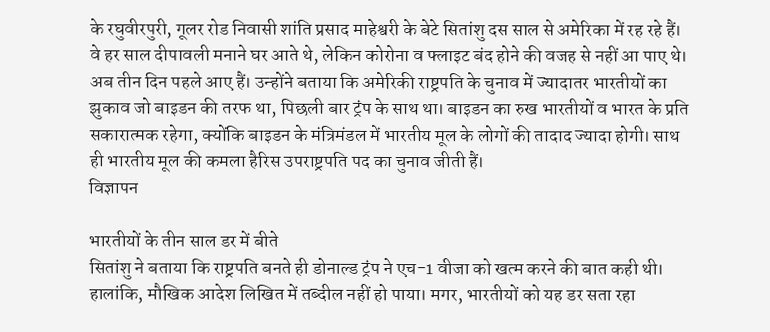के रघुवीरपुरी, गूलर रोड निवासी शांति प्रसाद माहेश्वरी के बेटे सितांशु दस साल से अमेरिका में रह रहे हैं। वे हर साल दीपावली मनाने घर आते थे, लेकिन कोरोना व फ्लाइट बंद होने की वजह से नहीं आ पाए थे। अब तीन दिन पहले आए हैं। उन्होंने बताया कि अमेरिकी राष्ट्रपति के चुनाव में ज्यादातर भारतीयों का झुकाव जो बाइडन की तरफ था, पिछली बार ट्रंप के साथ था। बाइडन का रुख भारतीयों व भारत के प्रति सकारात्मक रहेगा, क्योंकि बाइडन के मंत्रिमंडल में भारतीय मूल के लोगों की तादाद ज्यादा होगी। साथ ही भारतीय मूल की कमला हैरिस उपराष्ट्रपति पद का चुनाव जीती हैं।
विज्ञापन

भारतीयों के तीन साल डर में बीते
सितांशु ने बताया कि राष्ट्रपति बनते ही डोनाल्ड ट्रंप ने एच-1 वीजा को खत्म करने की बात कही थी। हालांकि, मौखिक आदेश लिखित में तब्दील नहीं हो पाया। मगर, भारतीयों को यह डर सता रहा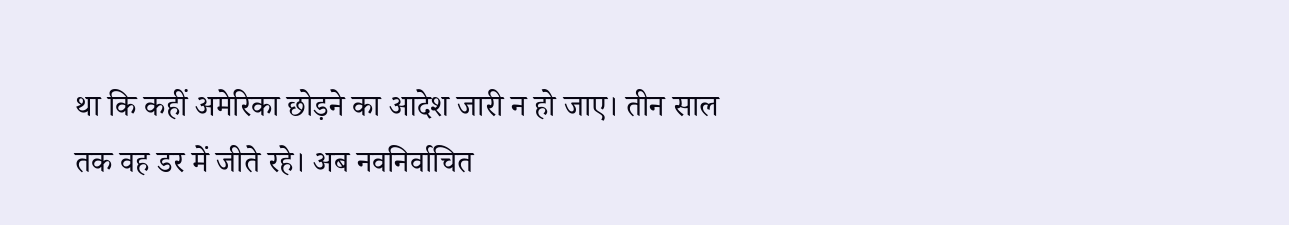था कि कहीं अमेरिका छोड़ने का आदेश जारी न हो जाए। तीन साल तक वह डर में जीते रहे। अब नवनिर्वाचित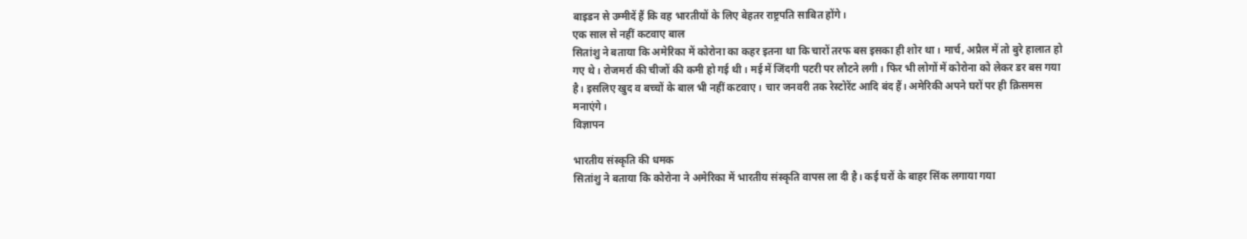बाइडन से उम्मीदें हैं कि वह भारतीयों के लिए बेहतर राष्ट्रपति साबित होंगे।
एक साल से नहीं कटवाए बाल
सितांशु ने बताया कि अमेरिका में कोरोना का कहर इतना था कि चारों तरफ बस इसका ही शोर था। मार्च, अप्रैल में तो बुरे हालात हो गए थे। रोजमर्रा की चीजों की कमी हो गई थी। मई में जिंदगी पटरी पर लौटने लगी। फिर भी लोगों में कोरोना को लेकर डर बस गया है। इसलिए खुद व बच्चों के बाल भी नहीं कटवाए। चार जनवरी तक रेस्टोरेंट आदि बंद हैं। अमेरिकी अपने घरों पर ही क्रिसमस मनाएंगे।
विज्ञापन

भारतीय संस्कृति की धमक
सितांशु ने बताया कि कोरोना ने अमेरिका में भारतीय संस्कृति वापस ला दी है। कई घरों के बाहर सिंक लगाया गया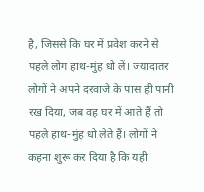है, जिससे कि घर में प्रवेश करने से पहले लोग हाथ-मुंह धो लें। ज्यादातर लोगों ने अपने दरवाजे के पास ही पानी रख दिया, जब वह घर में आते हैं तो पहले हाथ-मुंह धो लेते हैं। लोगों ने कहना शुरू कर दिया है कि यही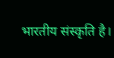भारतीय संस्कृति है।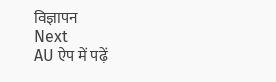विज्ञापन
Next
AU ऐप में पढ़ें